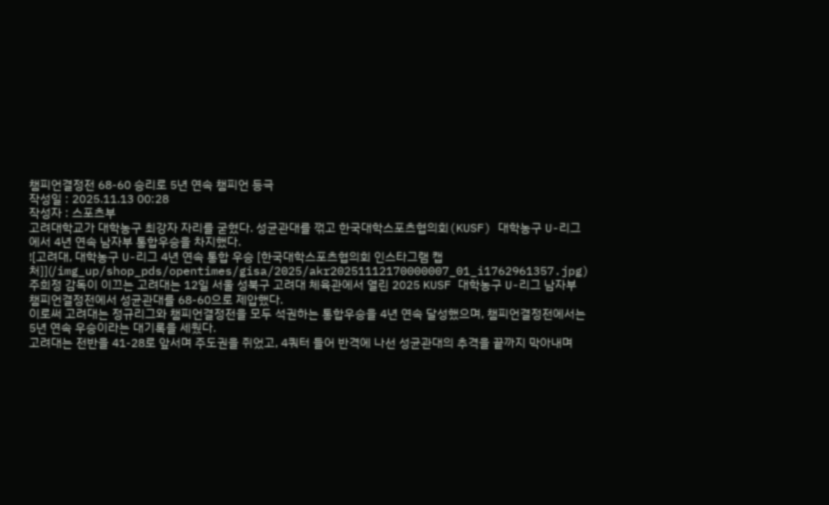챔피언결정전 68-60 승리로 5년 연속 챔피언 등극
작성일 : 2025.11.13 00:28
작성자 : 스포츠부
고려대학교가 대학농구 최강자 자리를 굳혔다. 성균관대를 꺾고 한국대학스포츠협의회(KUSF) 대학농구 U-리그에서 4년 연속 남자부 통합우승을 차지했다.
![고려대, 대학농구 U-리그 4년 연속 통합 우승 [한국대학스포츠협의회 인스타그램 캡처]](/img_up/shop_pds/opentimes/gisa/2025/akr20251112170000007_01_i1762961357.jpg)
주희정 감독이 이끄는 고려대는 12일 서울 성북구 고려대 체육관에서 열린 2025 KUSF 대학농구 U-리그 남자부 챔피언결정전에서 성균관대를 68-60으로 제압했다.
이로써 고려대는 정규리그와 챔피언결정전을 모두 석권하는 통합우승을 4년 연속 달성했으며, 챔피언결정전에서는 5년 연속 우승이라는 대기록을 세웠다.
고려대는 전반을 41-28로 앞서며 주도권을 쥐었고, 4쿼터 들어 반격에 나선 성균관대의 추격을 끝까지 막아내며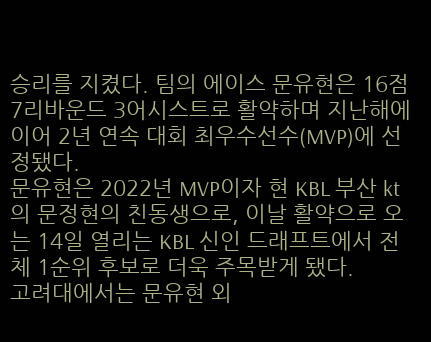승리를 지켰다. 팀의 에이스 문유현은 16점 7리바운드 3어시스트로 활약하며 지난해에 이어 2년 연속 대회 최우수선수(MVP)에 선정됐다.
문유현은 2022년 MVP이자 현 KBL 부산 kt의 문정현의 친동생으로, 이날 활약으로 오는 14일 열리는 KBL 신인 드래프트에서 전체 1순위 후보로 더욱 주목받게 됐다.
고려대에서는 문유현 외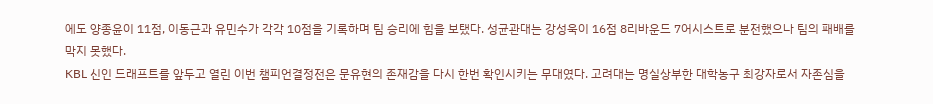에도 양종윤이 11점, 이동근과 유민수가 각각 10점을 기록하며 팀 승리에 힘을 보탰다. 성균관대는 강성욱이 16점 8리바운드 7어시스트로 분전했으나 팀의 패배를 막지 못했다.
KBL 신인 드래프트를 앞두고 열린 이번 챔피언결정전은 문유현의 존재감을 다시 한번 확인시키는 무대였다. 고려대는 명실상부한 대학농구 최강자로서 자존심을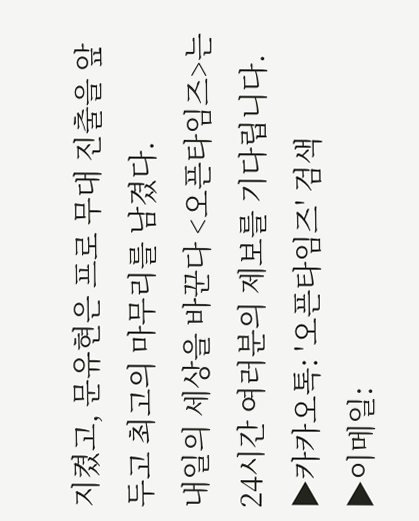지켰고, 문유현은 프로 무대 진출을 앞두고 최고의 마무리를 남겼다.
내일의 세상을 바꾼다 <오픈타임즈>는 24시간 여러분의 제보를 기다립니다.
▶카카오톡: '오픈타임즈' 검색
▶이메일: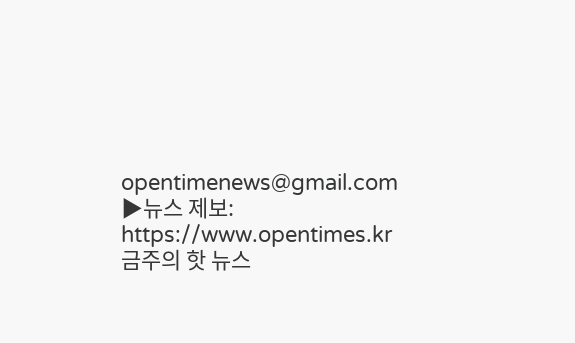opentimenews@gmail.com
▶뉴스 제보: https://www.opentimes.kr
금주의 핫 뉴스